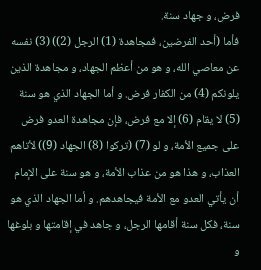فرض، و جهاد سنة.
فأما (أحد الفرضين، فمجاهدة (1) الرجل (2)) (3) نفسه عن معاصي الله، و هو من أعظم الجهاد، و مجاهدة الذين يلونكم (4) من الكفار فرض. و أما الجهاد الذي هو سنة (5) لا يقام (6) إلا مع فرض، فإن مجاهدة العدو فرض على جميع الأمة، و لو (7) (تركوا (8) الجهاد (9)) لأتاهم العذاب، و هذا هو من عذاب الأمة، و هو سنة على الإمام أن يأتي العدو مع الأمة فيجاهدهم. و أما الجهاد الذي هو سنة، فكل سنة أقامها الرجل، و جاهد في إقامتها و بلوغها و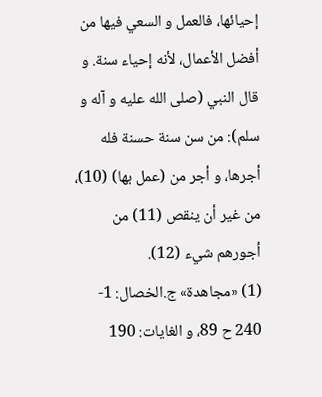إحيائها، فالعمل و السعي فيها من أفضل الأعمال، لأنه إحياء سنة. و قال النبي (صلى الله عليه و آله و سلم): من سن سنة حسنة فله أجرها، و أجر من (عمل بها) (10)، من غير أن ينقص (11) من أجورهم شيء (12).
(1) «مجاهدة» ج.الخصال: 1- 240 ح 89، و الغايات: 190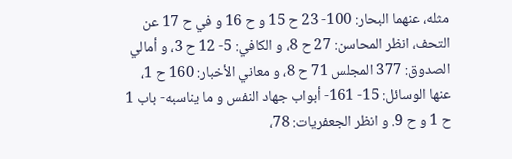مثله، عنهما البحار: 100- 23 ح 15 و ح 16 و في ح 17 عن التحف، انظر المحاسن: 27 ح 8، و الكافي: 5- 12 ح 3، و أمالي الصدوق: 377 المجلس 71 ح 8، و معاني الأخبار: 160 ح 1، عنها الوسائل: 15- 161- أبواب جهاد النفس و ما يناسبه- باب 1 ح 1 و ح 9. و انظر الجعفريات: 78،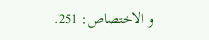و الاختصاص: 251.